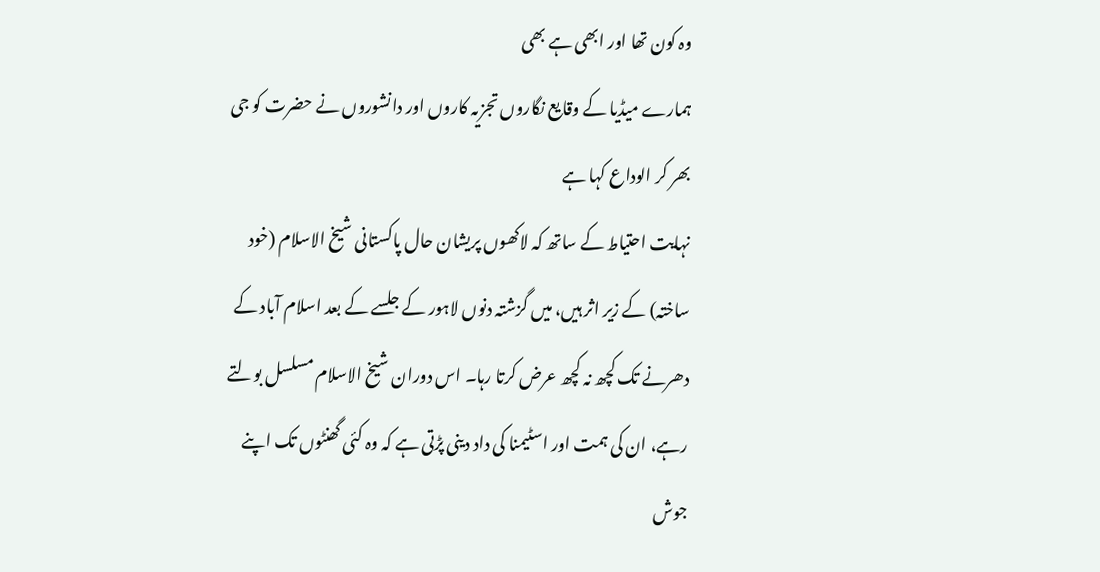وہ کون تھا اور ابھی ہے بھی
ہمارے میڈیا کے وقایع نگاروں تجزیہ کاروں اور دانشوروں نے حضرت کو جی بھر کر الوداع کہا ہے
نہایت احتیاط کے ساتھ کہ لاکھوں پریشان حال پاکستانی شیخ الاسلام (خود ساختہ) کے زیر اثر ہیں، میں گزشتہ دنوں لاہور کے جلسے کے بعد اسلام آباد کے دھرنے تک کچھ نہ کچھ عرض کرتا رہا۔ اس دوران شیخ الاسلام مسلسل بولتے رہے، ان کی ہمت اور اسٹیمنا کی داد دینی پڑتی ہے کہ وہ کئی گھنٹوں تک اپنے جوش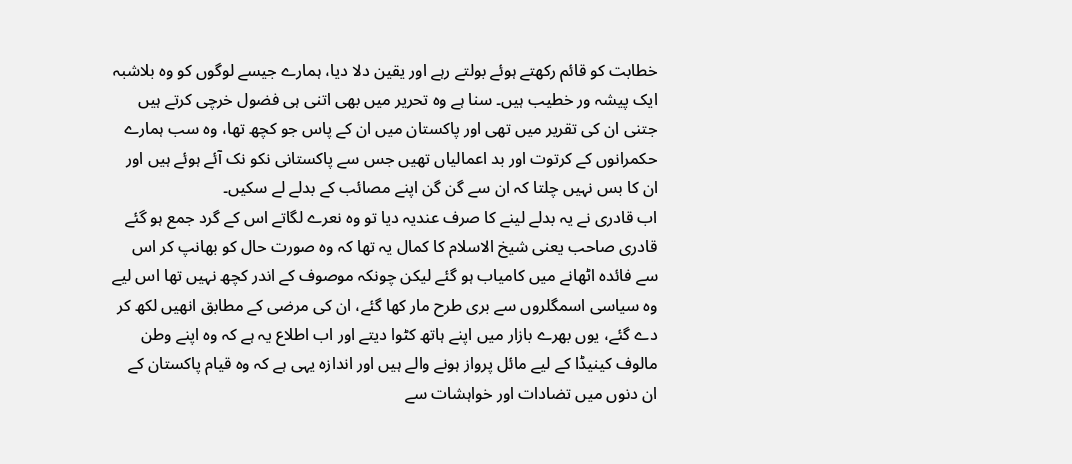خطابت کو قائم رکھتے ہوئے بولتے رہے اور یقین دلا دیا، ہمارے جیسے لوگوں کو وہ بلاشبہ ایک پیشہ ور خطیب ہیں۔ سنا ہے وہ تحریر میں بھی اتنی ہی فضول خرچی کرتے ہیں جتنی ان کی تقریر میں تھی اور پاکستان میں ان کے پاس جو کچھ تھا، وہ سب ہمارے حکمرانوں کے کرتوت اور بد اعمالیاں تھیں جس سے پاکستانی نکو نک آئے ہوئے ہیں اور ان کا بس نہیں چلتا کہ ان سے گن گن اپنے مصائب کے بدلے لے سکیں۔
اب قادری نے یہ بدلے لینے کا صرف عندیہ دیا تو وہ نعرے لگاتے اس کے گرد جمع ہو گئے قادری صاحب یعنی شیخ الاسلام کا کمال یہ تھا کہ وہ صورت حال کو بھانپ کر اس سے فائدہ اٹھانے میں کامیاب ہو گئے لیکن چونکہ موصوف کے اندر کچھ نہیں تھا اس لیے وہ سیاسی اسمگلروں سے بری طرح مار کھا گئے، ان کی مرضی کے مطابق انھیں لکھ کر دے گئے، یوں بھرے بازار میں اپنے ہاتھ کٹوا دیتے اور اب اطلاع یہ ہے کہ وہ اپنے وطن مالوف کینیڈا کے لیے مائل پرواز ہونے والے ہیں اور اندازہ یہی ہے کہ وہ قیام پاکستان کے ان دنوں میں تضادات اور خواہشات سے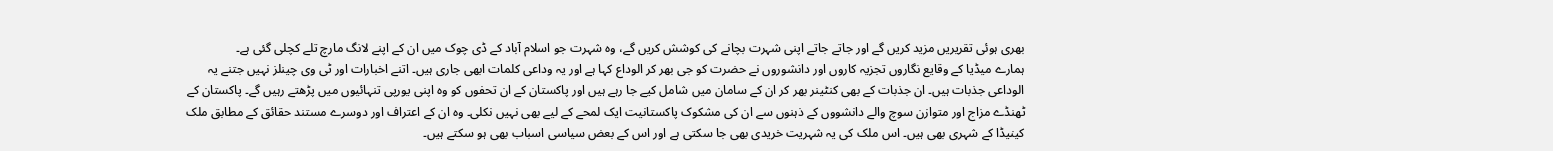بھری ہوئی تقریریں مزید کریں گے اور جاتے جاتے اپنی شہرت بچانے کی کوشش کریں گے، وہ شہرت جو اسلام آباد کے ڈی چوک میں ان کے اپنے لانگ مارچ تلے کچلی گئی ہے۔
ہمارے میڈیا کے وقایع نگاروں تجزیہ کاروں اور دانشوروں نے حضرت کو جی بھر کر الوداع کہا ہے اور یہ وداعی کلمات ابھی جاری ہیں۔ اتنے اخبارات اور ٹی وی چینلز نہیں جتنے یہ الوداعی جذبات ہیں۔ ان جذبات کے بھی کنٹینر بھر کر ان کے سامان میں شامل کیے جا رہے ہیں اور پاکستان کے ان تحفوں کو وہ اپنی یورپی تنہائیوں میں پڑھتے رہیں گے۔ پاکستان کے ٹھنڈے مزاج اور متوازن سوچ والے دانشووں کے ذہنوں سے ان کی مشکوک پاکستانیت ایک لمحے کے لیے بھی نہیں نکلی۔ وہ ان کے اعتراف اور دوسرے مستند حقائق کے مطابق ملک کینیڈا کے شہری بھی ہیں۔ اس ملک کی یہ شہریت خریدی بھی جا سکتی ہے اور اس کے بعض سیاسی اسباب بھی ہو سکتے ہیں۔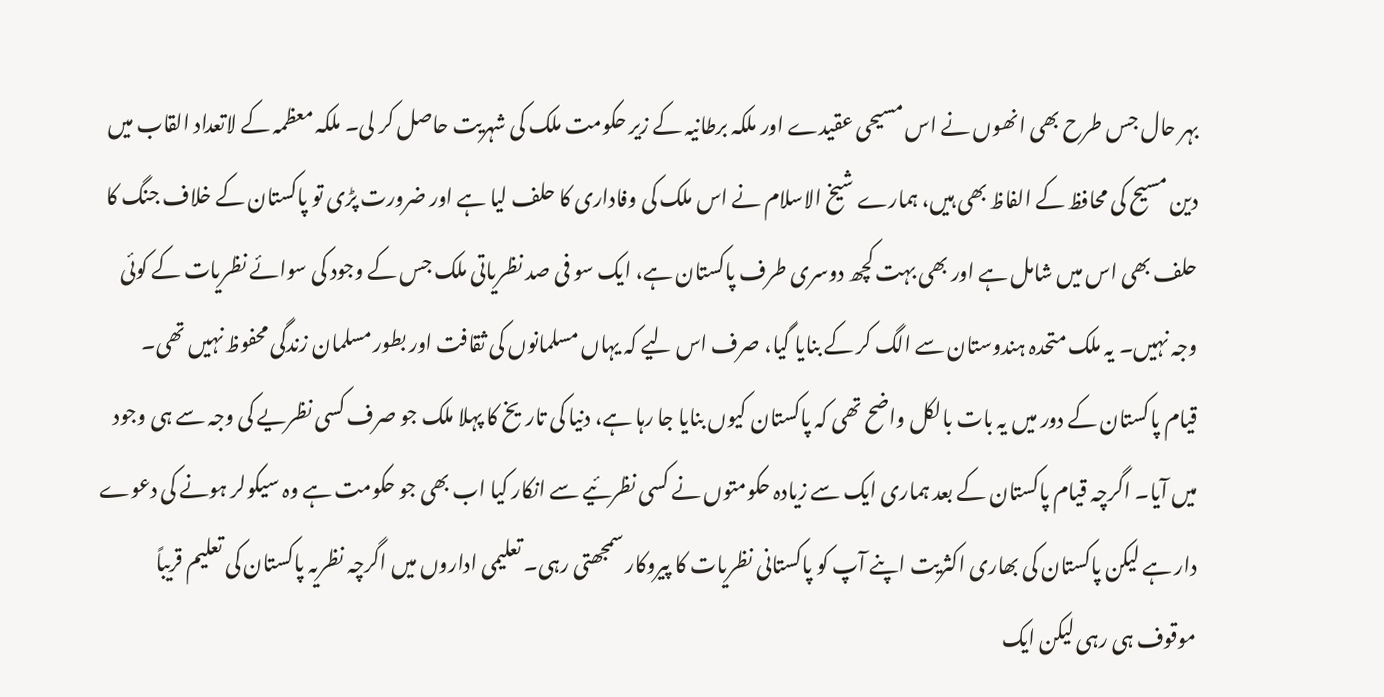بہر حال جس طرح بھی انھوں نے اس مسیحی عقیدے اور ملکہ برطانیہ کے زیر حکومت ملک کی شہریت حاصل کر لی۔ ملکہ معظمہ کے لاتعداد القاب میں دین مسیح کی محافظ کے الفاظ بھی ہیں، ہمارے شیخ الاسلام نے اس ملک کی وفاداری کا حلف لیا ہے اور ضرورت پڑی تو پاکستان کے خلاف جنگ کا حلف بھی اس میں شامل ہے اور بھی بہت کچھ دوسری طرف پاکستان ہے، ایک سو فی صد نظریاتی ملک جس کے وجود کی سوائے نظریات کے کوئی وجہ نہیں۔ یہ ملک متحدہ ہندوستان سے الگ کر کے بنایا گیا، صرف اس لیے کہ یہاں مسلمانوں کی ثقافت اور بطور مسلمان زندگی محفوظ نہیں تھی۔
قیام پاکستان کے دور میں یہ بات بالکل واضح تھی کہ پاکستان کیوں بنایا جا رہا ہے، دنیا کی تاریخ کا پہلا ملک جو صرف کسی نظریے کی وجہ سے ہی وجود میں آیا۔ اگرچہ قیام پاکستان کے بعد ہماری ایک سے زیادہ حکومتوں نے کسی نظرئیے سے انکار کیا اب بھی جو حکومت ہے وہ سیکولر ہونے کی دعوے دار ہے لیکن پاکستان کی بھاری اکثریت اپنے آپ کو پاکستانی نظریات کا پیروکار سمجھتی رہی۔ تعلیمی اداروں میں اگرچہ نظریہ پاکستان کی تعلیم قریباً موقوف ہی رہی لیکن ایک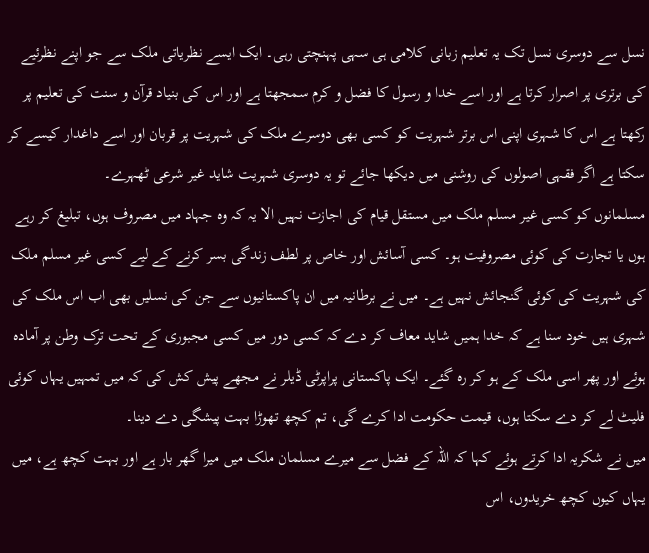نسل سے دوسری نسل تک یہ تعلیم زبانی کلامی ہی سہی پہنچتی رہی۔ ایک ایسے نظریاتی ملک سے جو اپنے نظرئیے کی برتری پر اصرار کرتا ہے اور اسے خدا و رسول کا فضل و کرم سمجھتا ہے اور اس کی بنیاد قرآن و سنت کی تعلیم پر رکھتا ہے اس کا شہری اپنی اس برتر شہریت کو کسی بھی دوسرے ملک کی شہریت پر قربان اور اسے داغدار کیسے کر سکتا ہے اگر فقہی اصولوں کی روشنی میں دیکھا جائے تو یہ دوسری شہریت شاید غیر شرعی ٹھہرے۔
مسلمانوں کو کسی غیر مسلم ملک میں مستقل قیام کی اجازت نہیں الا یہ کہ وہ جہاد میں مصروف ہوں، تبلیغ کر رہے ہوں یا تجارت کی کوئی مصروفیت ہو۔ کسی آسائش اور خاص پر لطف زندگی بسر کرنے کے لیے کسی غیر مسلم ملک کی شہریت کی کوئی گنجائش نہیں ہے۔ میں نے برطانیہ میں ان پاکستانیوں سے جن کی نسلیں بھی اب اس ملک کی شہری ہیں خود سنا ہے کہ خدا ہمیں شاید معاف کر دے کہ کسی دور میں کسی مجبوری کے تحت ترک وطن پر آمادہ ہوئے اور پھر اسی ملک کے ہو کر رہ گئے۔ ایک پاکستانی پراپرٹی ڈیلر نے مجھے پیش کش کی کہ میں تمہیں یہاں کوئی فلیٹ لے کر دے سکتا ہوں، قیمت حکومت ادا کرے گی، تم کچھ تھوڑا بہت پیشگی دے دینا۔
میں نے شکریہ ادا کرتے ہوئے کہا کہ اللہ کے فضل سے میرے مسلمان ملک میں میرا گھر بار ہے اور بہت کچھ ہے، میں یہاں کیوں کچھ خریدوں، اس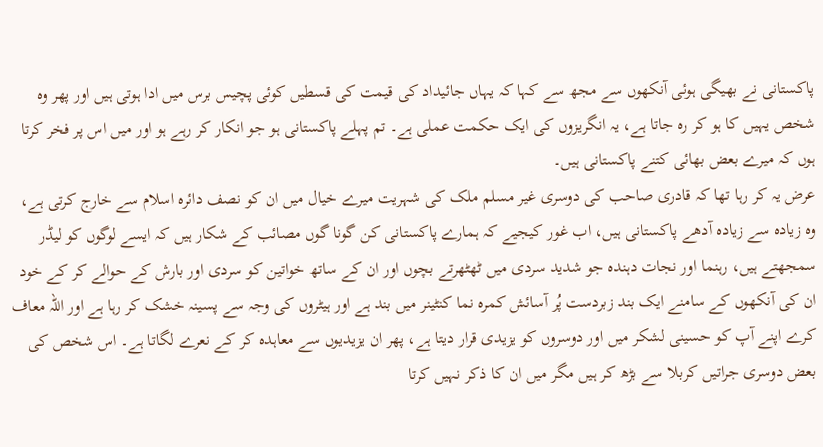پاکستانی نے بھیگی ہوئی آنکھوں سے مجھ سے کہا کہ یہاں جائیداد کی قیمت کی قسطیں کوئی پچیس برس میں ادا ہوتی ہیں اور پھر وہ شخص یہیں کا ہو کر رہ جاتا ہے، یہ انگریزوں کی ایک حکمت عملی ہے۔ تم پہلے پاکستانی ہو جو انکار کر رہے ہو اور میں اس پر فخر کرتا ہوں کہ میرے بعض بھائی کتنے پاکستانی ہیں۔
عرض یہ کر رہا تھا کہ قادری صاحب کی دوسری غیر مسلم ملک کی شہریت میرے خیال میں ان کو نصف دائرہ اسلام سے خارج کرتی ہے، وہ زیادہ سے زیادہ آدھے پاکستانی ہیں، اب غور کیجیے کہ ہمارے پاکستانی کن گونا گوں مصائب کے شکار ہیں کہ ایسے لوگوں کو لیڈر سمجھتے ہیں، رہنما اور نجات دہندہ جو شدید سردی میں ٹھٹھرتے بچوں اور ان کے ساتھ خواتین کو سردی اور بارش کے حوالے کر کے خود ان کی آنکھوں کے سامنے ایک بند زبردست پُر آسائش کمرہ نما کنٹینر میں بند ہے اور ہیٹروں کی وجہ سے پسینہ خشک کر رہا ہے اور اللہ معاف کرے اپنے آپ کو حسینی لشکر میں اور دوسروں کو یزیدی قرار دیتا ہے، پھر ان یزیدیوں سے معاہدہ کر کے نعرے لگاتا ہے۔ اس شخص کی بعض دوسری جراتیں کربلا سے بڑھ کر ہیں مگر میں ان کا ذکر نہیں کرتا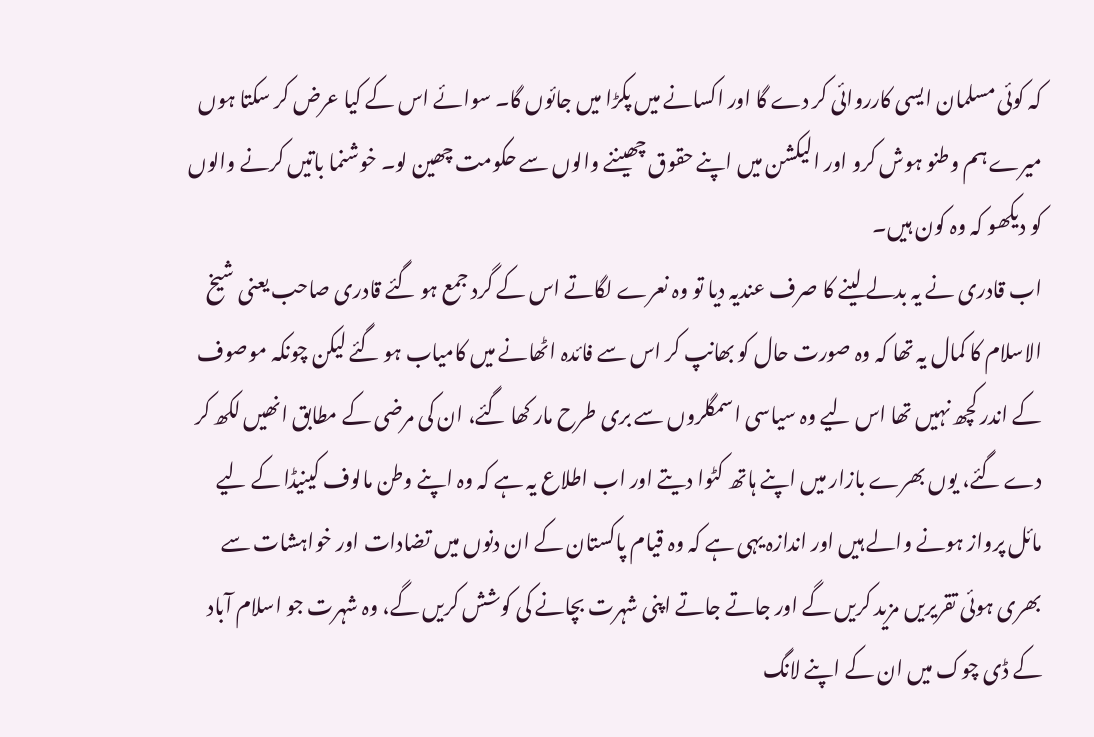کہ کوئی مسلمان ایسی کارروائی کر دے گا اور اکسانے میں پکڑا میں جائوں گا۔ سوائے اس کے کیا عرض کر سکتا ہوں میرے ہم وطنو ہوش کرو اور الیکشن میں اپنے حقوق چھیننے والوں سے حکومت چھین لو۔ خوشنما باتیں کرنے والوں کو دیکھو کہ وہ کون ہیں۔
اب قادری نے یہ بدلے لینے کا صرف عندیہ دیا تو وہ نعرے لگاتے اس کے گرد جمع ہو گئے قادری صاحب یعنی شیخ الاسلام کا کمال یہ تھا کہ وہ صورت حال کو بھانپ کر اس سے فائدہ اٹھانے میں کامیاب ہو گئے لیکن چونکہ موصوف کے اندر کچھ نہیں تھا اس لیے وہ سیاسی اسمگلروں سے بری طرح مار کھا گئے، ان کی مرضی کے مطابق انھیں لکھ کر دے گئے، یوں بھرے بازار میں اپنے ہاتھ کٹوا دیتے اور اب اطلاع یہ ہے کہ وہ اپنے وطن مالوف کینیڈا کے لیے مائل پرواز ہونے والے ہیں اور اندازہ یہی ہے کہ وہ قیام پاکستان کے ان دنوں میں تضادات اور خواہشات سے بھری ہوئی تقریریں مزید کریں گے اور جاتے جاتے اپنی شہرت بچانے کی کوشش کریں گے، وہ شہرت جو اسلام آباد کے ڈی چوک میں ان کے اپنے لانگ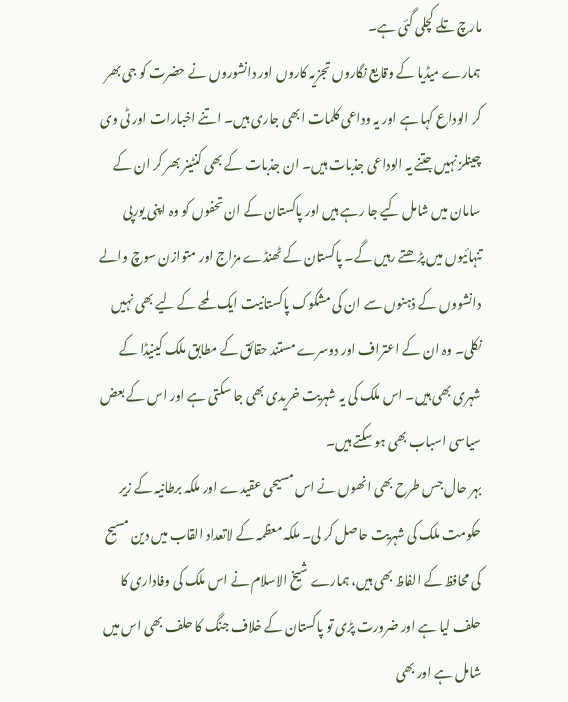مارچ تلے کچلی گئی ہے۔
ہمارے میڈیا کے وقایع نگاروں تجزیہ کاروں اور دانشوروں نے حضرت کو جی بھر کر الوداع کہا ہے اور یہ وداعی کلمات ابھی جاری ہیں۔ اتنے اخبارات اور ٹی وی چینلز نہیں جتنے یہ الوداعی جذبات ہیں۔ ان جذبات کے بھی کنٹینر بھر کر ان کے سامان میں شامل کیے جا رہے ہیں اور پاکستان کے ان تحفوں کو وہ اپنی یورپی تنہائیوں میں پڑھتے رہیں گے۔ پاکستان کے ٹھنڈے مزاج اور متوازن سوچ والے دانشووں کے ذہنوں سے ان کی مشکوک پاکستانیت ایک لمحے کے لیے بھی نہیں نکلی۔ وہ ان کے اعتراف اور دوسرے مستند حقائق کے مطابق ملک کینیڈا کے شہری بھی ہیں۔ اس ملک کی یہ شہریت خریدی بھی جا سکتی ہے اور اس کے بعض سیاسی اسباب بھی ہو سکتے ہیں۔
بہر حال جس طرح بھی انھوں نے اس مسیحی عقیدے اور ملکہ برطانیہ کے زیر حکومت ملک کی شہریت حاصل کر لی۔ ملکہ معظمہ کے لاتعداد القاب میں دین مسیح کی محافظ کے الفاظ بھی ہیں، ہمارے شیخ الاسلام نے اس ملک کی وفاداری کا حلف لیا ہے اور ضرورت پڑی تو پاکستان کے خلاف جنگ کا حلف بھی اس میں شامل ہے اور بھی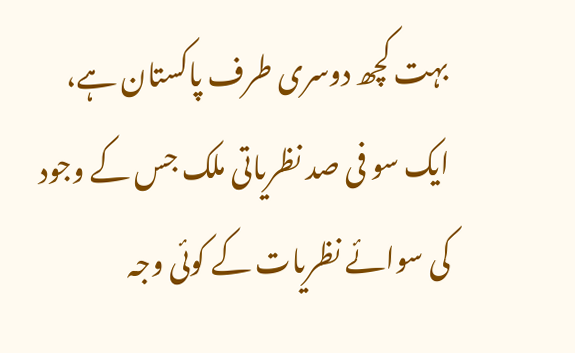بہت کچھ دوسری طرف پاکستان ہے، ایک سو فی صد نظریاتی ملک جس کے وجود کی سوائے نظریات کے کوئی وجہ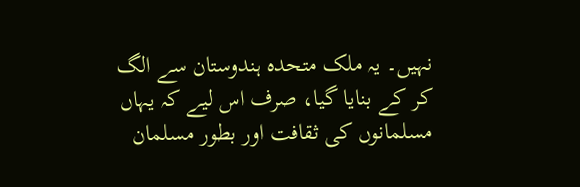نہیں۔ یہ ملک متحدہ ہندوستان سے الگ کر کے بنایا گیا، صرف اس لیے کہ یہاں مسلمانوں کی ثقافت اور بطور مسلمان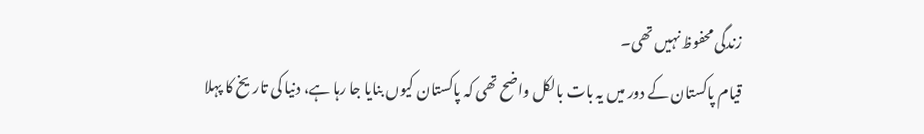زندگی محفوظ نہیں تھی۔
قیام پاکستان کے دور میں یہ بات بالکل واضح تھی کہ پاکستان کیوں بنایا جا رہا ہے، دنیا کی تاریخ کا پہلا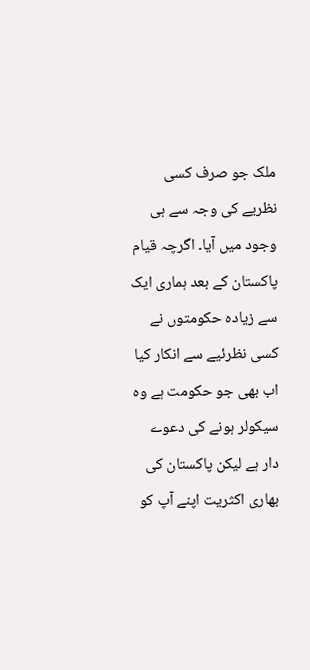ملک جو صرف کسی نظریے کی وجہ سے ہی وجود میں آیا۔ اگرچہ قیام پاکستان کے بعد ہماری ایک سے زیادہ حکومتوں نے کسی نظرئیے سے انکار کیا اب بھی جو حکومت ہے وہ سیکولر ہونے کی دعوے دار ہے لیکن پاکستان کی بھاری اکثریت اپنے آپ کو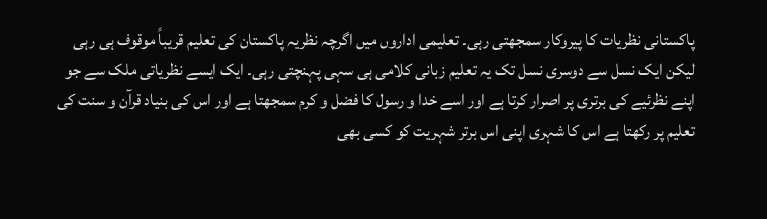پاکستانی نظریات کا پیروکار سمجھتی رہی۔ تعلیمی اداروں میں اگرچہ نظریہ پاکستان کی تعلیم قریباً موقوف ہی رہی لیکن ایک نسل سے دوسری نسل تک یہ تعلیم زبانی کلامی ہی سہی پہنچتی رہی۔ ایک ایسے نظریاتی ملک سے جو اپنے نظرئیے کی برتری پر اصرار کرتا ہے اور اسے خدا و رسول کا فضل و کرم سمجھتا ہے اور اس کی بنیاد قرآن و سنت کی تعلیم پر رکھتا ہے اس کا شہری اپنی اس برتر شہریت کو کسی بھی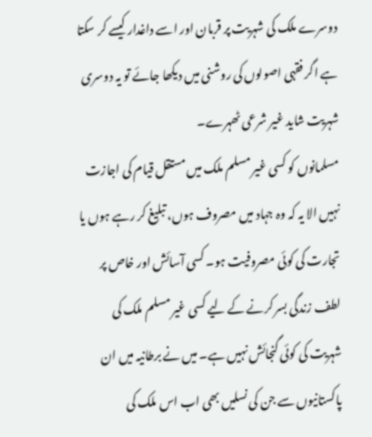دوسرے ملک کی شہریت پر قربان اور اسے داغدار کیسے کر سکتا ہے اگر فقہی اصولوں کی روشنی میں دیکھا جائے تو یہ دوسری شہریت شاید غیر شرعی ٹھہرے۔
مسلمانوں کو کسی غیر مسلم ملک میں مستقل قیام کی اجازت نہیں الا یہ کہ وہ جہاد میں مصروف ہوں، تبلیغ کر رہے ہوں یا تجارت کی کوئی مصروفیت ہو۔ کسی آسائش اور خاص پر لطف زندگی بسر کرنے کے لیے کسی غیر مسلم ملک کی شہریت کی کوئی گنجائش نہیں ہے۔ میں نے برطانیہ میں ان پاکستانیوں سے جن کی نسلیں بھی اب اس ملک کی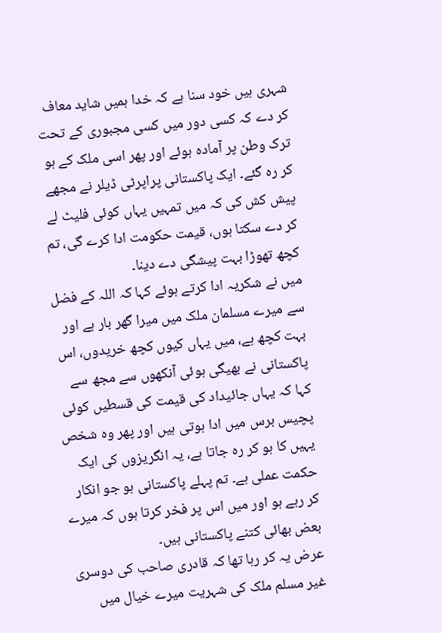شہری ہیں خود سنا ہے کہ خدا ہمیں شاید معاف کر دے کہ کسی دور میں کسی مجبوری کے تحت ترک وطن پر آمادہ ہوئے اور پھر اسی ملک کے ہو کر رہ گئے۔ ایک پاکستانی پراپرٹی ڈیلر نے مجھے پیش کش کی کہ میں تمہیں یہاں کوئی فلیٹ لے کر دے سکتا ہوں، قیمت حکومت ادا کرے گی، تم کچھ تھوڑا بہت پیشگی دے دینا۔
میں نے شکریہ ادا کرتے ہوئے کہا کہ اللہ کے فضل سے میرے مسلمان ملک میں میرا گھر بار ہے اور بہت کچھ ہے، میں یہاں کیوں کچھ خریدوں، اس پاکستانی نے بھیگی ہوئی آنکھوں سے مجھ سے کہا کہ یہاں جائیداد کی قیمت کی قسطیں کوئی پچیس برس میں ادا ہوتی ہیں اور پھر وہ شخص یہیں کا ہو کر رہ جاتا ہے، یہ انگریزوں کی ایک حکمت عملی ہے۔ تم پہلے پاکستانی ہو جو انکار کر رہے ہو اور میں اس پر فخر کرتا ہوں کہ میرے بعض بھائی کتنے پاکستانی ہیں۔
عرض یہ کر رہا تھا کہ قادری صاحب کی دوسری غیر مسلم ملک کی شہریت میرے خیال میں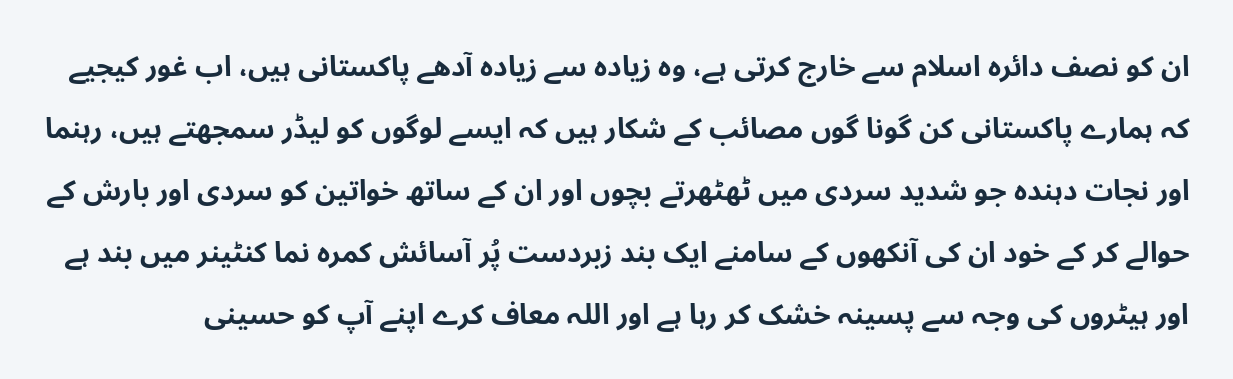ان کو نصف دائرہ اسلام سے خارج کرتی ہے، وہ زیادہ سے زیادہ آدھے پاکستانی ہیں، اب غور کیجیے کہ ہمارے پاکستانی کن گونا گوں مصائب کے شکار ہیں کہ ایسے لوگوں کو لیڈر سمجھتے ہیں، رہنما اور نجات دہندہ جو شدید سردی میں ٹھٹھرتے بچوں اور ان کے ساتھ خواتین کو سردی اور بارش کے حوالے کر کے خود ان کی آنکھوں کے سامنے ایک بند زبردست پُر آسائش کمرہ نما کنٹینر میں بند ہے اور ہیٹروں کی وجہ سے پسینہ خشک کر رہا ہے اور اللہ معاف کرے اپنے آپ کو حسینی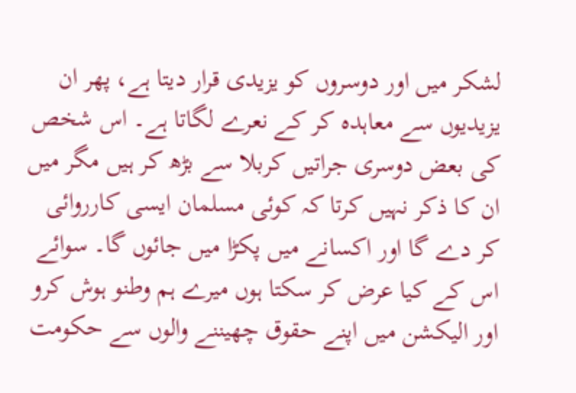لشکر میں اور دوسروں کو یزیدی قرار دیتا ہے، پھر ان یزیدیوں سے معاہدہ کر کے نعرے لگاتا ہے۔ اس شخص کی بعض دوسری جراتیں کربلا سے بڑھ کر ہیں مگر میں ان کا ذکر نہیں کرتا کہ کوئی مسلمان ایسی کارروائی کر دے گا اور اکسانے میں پکڑا میں جائوں گا۔ سوائے اس کے کیا عرض کر سکتا ہوں میرے ہم وطنو ہوش کرو اور الیکشن میں اپنے حقوق چھیننے والوں سے حکومت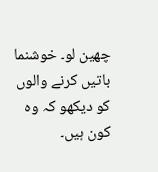چھین لو۔ خوشنما باتیں کرنے والوں کو دیکھو کہ وہ کون ہیں۔